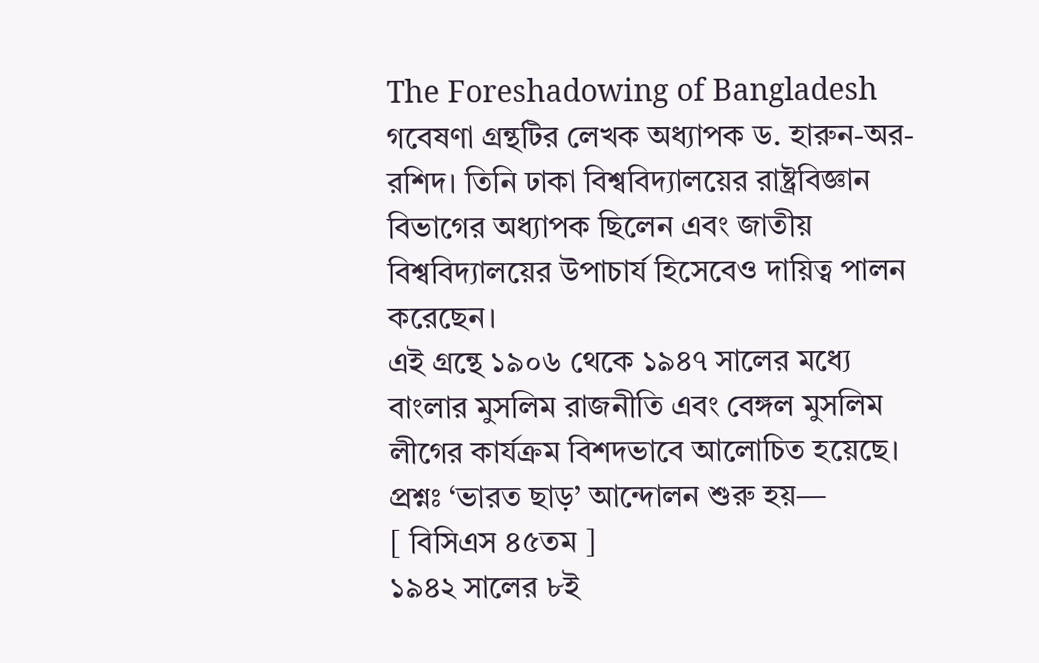The Foreshadowing of Bangladesh গবেষণা গ্রন্থটির লেখক অধ্যাপক ড. হারুন-অর-রশিদ। তিনি ঢাকা বিশ্ববিদ্যালয়ের রাষ্ট্রবিজ্ঞান বিভাগের অধ্যাপক ছিলেন এবং জাতীয় বিশ্ববিদ্যালয়ের উপাচার্য হিসেবেও দায়িত্ব পালন করেছেন।
এই গ্রন্থে ১৯০৬ থেকে ১৯৪৭ সালের মধ্যে বাংলার মুসলিম রাজনীতি এবং বেঙ্গল মুসলিম লীগের কার্যক্রম বিশদভাবে আলোচিত হয়েছে।
প্রশ্নঃ ‘ভারত ছাড়’ আন্দোলন শুরু হয়—
[ বিসিএস ৪৫তম ]
১৯৪২ সালের ৮ই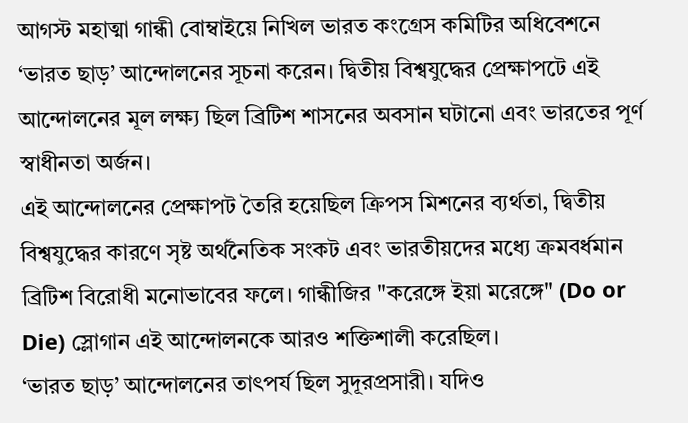আগস্ট মহাত্মা গান্ধী বোম্বাইয়ে নিখিল ভারত কংগ্রেস কমিটির অধিবেশনে ‘ভারত ছাড়’ আন্দোলনের সূচনা করেন। দ্বিতীয় বিশ্বযুদ্ধের প্রেক্ষাপটে এই আন্দোলনের মূল লক্ষ্য ছিল ব্রিটিশ শাসনের অবসান ঘটানো এবং ভারতের পূর্ণ স্বাধীনতা অর্জন।
এই আন্দোলনের প্রেক্ষাপট তৈরি হয়েছিল ক্রিপস মিশনের ব্যর্থতা, দ্বিতীয় বিশ্বযুদ্ধের কারণে সৃষ্ট অর্থনৈতিক সংকট এবং ভারতীয়দের মধ্যে ক্রমবর্ধমান ব্রিটিশ বিরোধী মনোভাবের ফলে। গান্ধীজির "করেঙ্গে ইয়া মরেঙ্গে" (Do or Die) স্লোগান এই আন্দোলনকে আরও শক্তিশালী করেছিল।
‘ভারত ছাড়’ আন্দোলনের তাৎপর্য ছিল সুদূরপ্রসারী। যদিও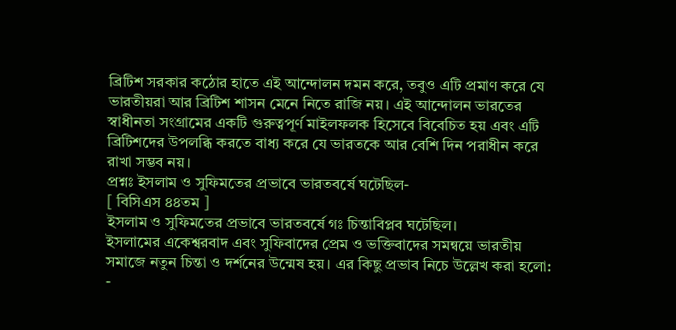ব্রিটিশ সরকার কঠোর হাতে এই আন্দোলন দমন করে, তবুও এটি প্রমাণ করে যে ভারতীয়রা আর ব্রিটিশ শাসন মেনে নিতে রাজি নয়। এই আন্দোলন ভারতের স্বাধীনতা সংগ্রামের একটি গুরুত্বপূর্ণ মাইলফলক হিসেবে বিবেচিত হয় এবং এটি ব্রিটিশদের উপলব্ধি করতে বাধ্য করে যে ভারতকে আর বেশি দিন পরাধীন করে রাখা সম্ভব নয়।
প্রশ্নঃ ইসলাম ও সুফিমতের প্রভাবে ভারতবর্ষে ঘটেছিল-
[ বিসিএস ৪৪তম ]
ইসলাম ও সুফিমতের প্রভাবে ভারতবর্ষে গঃ চিন্তাবিপ্লব ঘটেছিল।
ইসলামের একেশ্বরবাদ এবং সুফিবাদের প্রেম ও ভক্তিবাদের সমন্বয়ে ভারতীয় সমাজে নতুন চিন্তা ও দর্শনের উন্মেষ হয়। এর কিছু প্রভাব নিচে উল্লেখ করা হলো:
-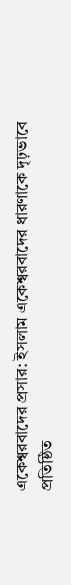একেশ্বরবাদের প্রসার: ইসলাম একেশ্বরবাদের ধারণাকে দৃঢ়ভাবে প্রতিষ্ঠিত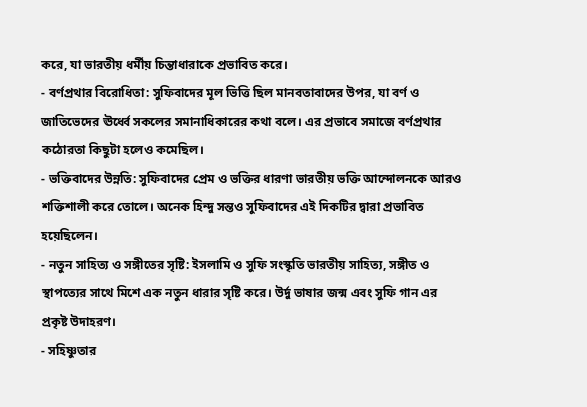করে, যা ভারতীয় ধর্মীয় চিন্তাধারাকে প্রভাবিত করে।
- বর্ণপ্রথার বিরোধিতা: সুফিবাদের মূল ভিত্তি ছিল মানবতাবাদের উপর, যা বর্ণ ও জাতিভেদের ঊর্ধ্বে সকলের সমানাধিকারের কথা বলে। এর প্রভাবে সমাজে বর্ণপ্রথার কঠোরতা কিছুটা হলেও কমেছিল।
- ভক্তিবাদের উন্নতি: সুফিবাদের প্রেম ও ভক্তির ধারণা ভারতীয় ভক্তি আন্দোলনকে আরও শক্তিশালী করে তোলে। অনেক হিন্দু সন্তও সুফিবাদের এই দিকটির দ্বারা প্রভাবিত হয়েছিলেন।
- নতুন সাহিত্য ও সঙ্গীতের সৃষ্টি: ইসলামি ও সুফি সংস্কৃতি ভারতীয় সাহিত্য, সঙ্গীত ও স্থাপত্যের সাথে মিশে এক নতুন ধারার সৃষ্টি করে। উর্দু ভাষার জন্ম এবং সুফি গান এর প্রকৃষ্ট উদাহরণ।
- সহিষ্ণুতার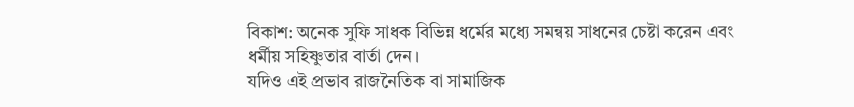বিকাশ: অনেক সুফি সাধক বিভিন্ন ধর্মের মধ্যে সমন্বয় সাধনের চেষ্টা করেন এবং ধর্মীয় সহিষ্ণুতার বার্তা দেন।
যদিও এই প্রভাব রাজনৈতিক বা সামাজিক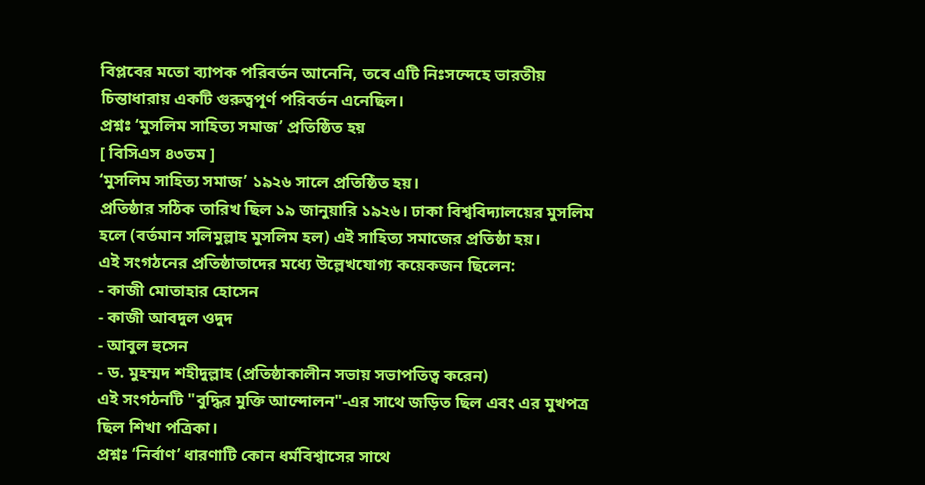বিপ্লবের মতো ব্যাপক পরিবর্তন আনেনি, তবে এটি নিঃসন্দেহে ভারতীয় চিন্তাধারায় একটি গুরুত্বপূর্ণ পরিবর্তন এনেছিল।
প্রশ্নঃ ‘মুসলিম সাহিত্য সমাজ’ প্রতিষ্ঠিত হয়
[ বিসিএস ৪৩তম ]
‘মুসলিম সাহিত্য সমাজ’ ১৯২৬ সালে প্রতিষ্ঠিত হয়।
প্রতিষ্ঠার সঠিক তারিখ ছিল ১৯ জানুয়ারি ১৯২৬। ঢাকা বিশ্ববিদ্যালয়ের মুসলিম হলে (বর্তমান সলিমুল্লাহ মুসলিম হল) এই সাহিত্য সমাজের প্রতিষ্ঠা হয়।
এই সংগঠনের প্রতিষ্ঠাতাদের মধ্যে উল্লেখযোগ্য কয়েকজন ছিলেন:
- কাজী মোতাহার হোসেন
- কাজী আবদুল ওদুদ
- আবুল হুসেন
- ড. মুহম্মদ শহীদুল্লাহ (প্রতিষ্ঠাকালীন সভায় সভাপতিত্ব করেন)
এই সংগঠনটি "বুদ্ধির মুক্তি আন্দোলন"-এর সাথে জড়িত ছিল এবং এর মুখপত্র ছিল শিখা পত্রিকা।
প্রশ্নঃ ‘নির্বাণ’ ধারণাটি কোন ধর্মবিশ্বাসের সাথে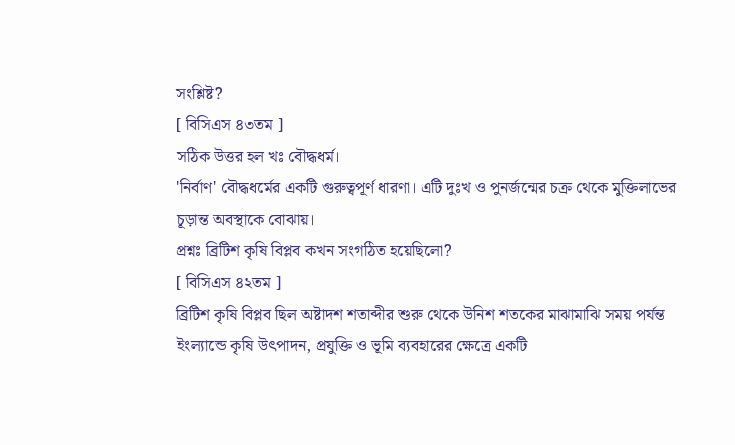সংশ্লিষ্ট?
[ বিসিএস ৪৩তম ]
সঠিক উত্তর হল খঃ বৌদ্ধধর্ম।
'নির্বাণ' বৌদ্ধধর্মের একটি গুরুত্বপূর্ণ ধারণা। এটি দুঃখ ও পুনর্জন্মের চক্র থেকে মুক্তিলাভের চূড়ান্ত অবস্থাকে বোঝায়।
প্রশ্নঃ ব্রিটিশ কৃষি বিপ্লব কখন সংগঠিত হয়েছিলো?
[ বিসিএস ৪২তম ]
ব্রিটিশ কৃষি বিপ্লব ছিল অষ্টাদশ শতাব্দীর শুরু থেকে উনিশ শতকের মাঝামাঝি সময় পর্যন্ত ইংল্যান্ডে কৃষি উৎপাদন, প্রযুক্তি ও ভূমি ব্যবহারের ক্ষেত্রে একটি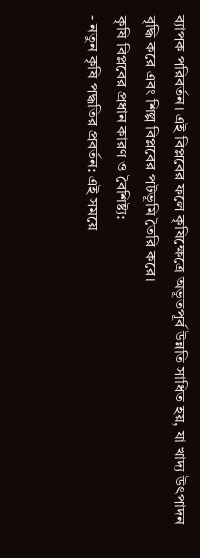ব্যাপক পরিবর্তন। এই বিপ্লবের ফলে কৃষিক্ষেত্রে অভূতপূর্ব উন্নতি সাধিত হয়, যা খাদ্য উৎপাদন বৃদ্ধি করে এবং শিল্প বিপ্লবের পটভূমি তৈরি করে।
কৃষি বিপ্লবের প্রধান কারণ ও বৈশিষ্ট্য:
- নতুন কৃষি পদ্ধতির প্রবর্তন: এই সময়ে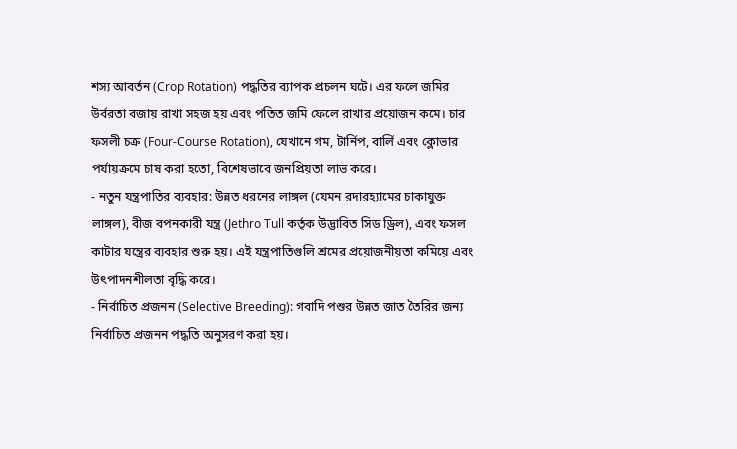শস্য আবর্তন (Crop Rotation) পদ্ধতির ব্যাপক প্রচলন ঘটে। এর ফলে জমির উর্বরতা বজায় রাখা সহজ হয় এবং পতিত জমি ফেলে রাখার প্রয়োজন কমে। চার ফসলী চক্র (Four-Course Rotation), যেখানে গম, টার্নিপ, বার্লি এবং ক্লোভার পর্যায়ক্রমে চাষ করা হতো, বিশেষভাবে জনপ্রিয়তা লাভ করে।
- নতুন যন্ত্রপাতির ব্যবহার: উন্নত ধরনের লাঙ্গল (যেমন রদারহ্যামের চাকাযুক্ত লাঙ্গল), বীজ বপনকারী যন্ত্র (Jethro Tull কর্তৃক উদ্ভাবিত সিড ড্রিল), এবং ফসল কাটার যন্ত্রের ব্যবহার শুরু হয়। এই যন্ত্রপাতিগুলি শ্রমের প্রয়োজনীয়তা কমিয়ে এবং উৎপাদনশীলতা বৃদ্ধি করে।
- নির্বাচিত প্রজনন (Selective Breeding): গবাদি পশুর উন্নত জাত তৈরির জন্য নির্বাচিত প্রজনন পদ্ধতি অনুসরণ করা হয়।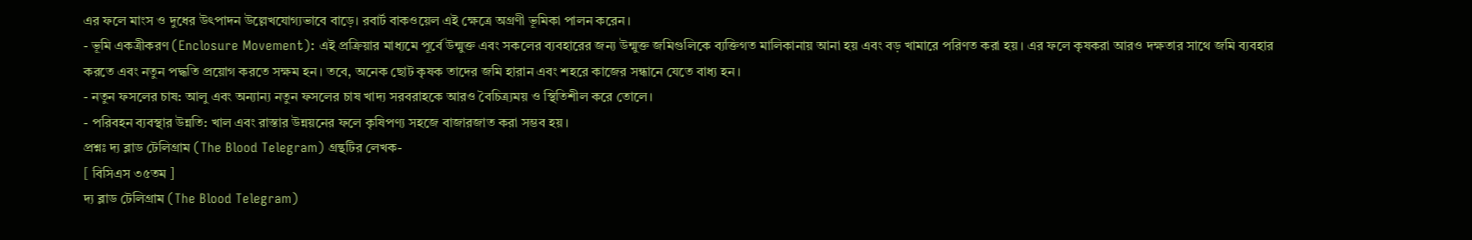এর ফলে মাংস ও দুধের উৎপাদন উল্লেখযোগ্যভাবে বাড়ে। রবার্ট বাকওয়েল এই ক্ষেত্রে অগ্রণী ভূমিকা পালন করেন।
- ভূমি একত্রীকরণ (Enclosure Movement): এই প্রক্রিয়ার মাধ্যমে পূর্বে উন্মুক্ত এবং সকলের ব্যবহারের জন্য উন্মুক্ত জমিগুলিকে ব্যক্তিগত মালিকানায় আনা হয় এবং বড় খামারে পরিণত করা হয়। এর ফলে কৃষকরা আরও দক্ষতার সাথে জমি ব্যবহার করতে এবং নতুন পদ্ধতি প্রয়োগ করতে সক্ষম হন। তবে, অনেক ছোট কৃষক তাদের জমি হারান এবং শহরে কাজের সন্ধানে যেতে বাধ্য হন।
- নতুন ফসলের চাষ: আলু এবং অন্যান্য নতুন ফসলের চাষ খাদ্য সরবরাহকে আরও বৈচিত্র্যময় ও স্থিতিশীল করে তোলে।
- পরিবহন ব্যবস্থার উন্নতি: খাল এবং রাস্তার উন্নয়নের ফলে কৃষিপণ্য সহজে বাজারজাত করা সম্ভব হয়।
প্রশ্নঃ দ্য ব্লাড টেলিগ্রাম (The Blood Telegram) গ্রন্থটির লেখক-
[ বিসিএস ৩৫তম ]
দ্য ব্লাড টেলিগ্রাম (The Blood Telegram)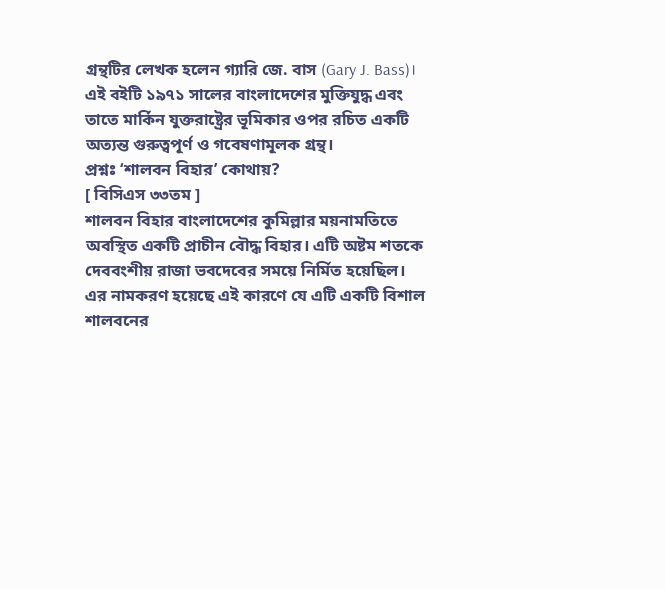গ্রন্থটির লেখক হলেন গ্যারি জে. বাস (Gary J. Bass)।
এই বইটি ১৯৭১ সালের বাংলাদেশের মুক্তিযুদ্ধ এবং তাতে মার্কিন যুক্তরাষ্ট্রের ভূমিকার ওপর রচিত একটি অত্যন্ত গুরুত্বপূর্ণ ও গবেষণামূলক গ্রন্থ।
প্রশ্নঃ ‘শালবন বিহার’ কোথায়?
[ বিসিএস ৩৩তম ]
শালবন বিহার বাংলাদেশের কুমিল্লার ময়নামতিতে অবস্থিত একটি প্রাচীন বৌদ্ধ বিহার। এটি অষ্টম শতকে দেববংশীয় রাজা ভবদেবের সময়ে নির্মিত হয়েছিল। এর নামকরণ হয়েছে এই কারণে যে এটি একটি বিশাল শালবনের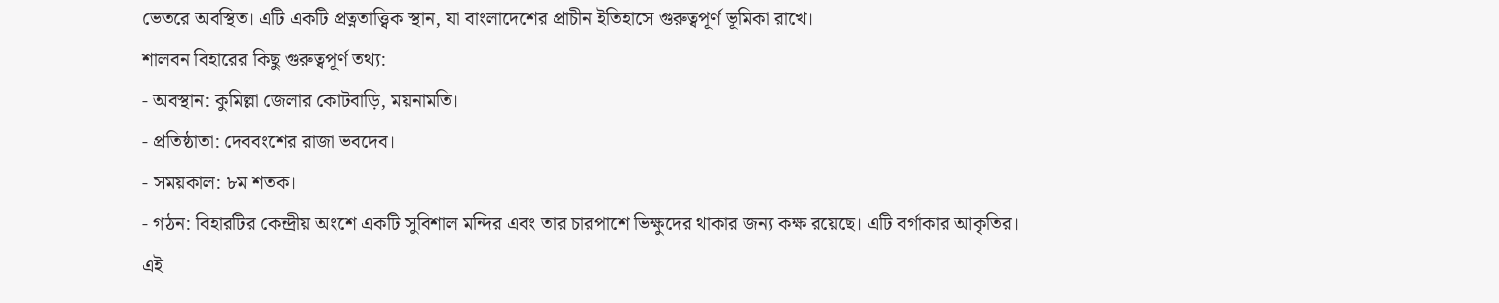ভেতরে অবস্থিত। এটি একটি প্রত্নতাত্ত্বিক স্থান, যা বাংলাদেশের প্রাচীন ইতিহাসে গুরুত্বপূর্ণ ভূমিকা রাখে।
শালবন বিহারের কিছু গুরুত্বপূর্ণ তথ্য:
- অবস্থান: কুমিল্লা জেলার কোটবাড়ি, ময়নামতি।
- প্রতিষ্ঠাতা: দেববংশের রাজা ভবদেব।
- সময়কাল: ৮ম শতক।
- গঠন: বিহারটির কেন্দ্রীয় অংশে একটি সুবিশাল মন্দির এবং তার চারপাশে ভিক্ষুদের থাকার জন্য কক্ষ রয়েছে। এটি বর্গাকার আকৃতির।
এই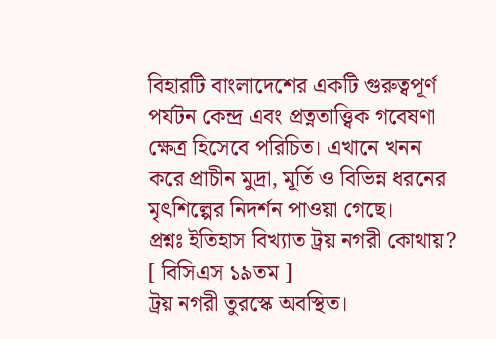বিহারটি বাংলাদেশের একটি গুরুত্বপূর্ণ পর্যটন কেন্দ্র এবং প্রত্নতাত্ত্বিক গবেষণা ক্ষেত্র হিসেবে পরিচিত। এখানে খনন করে প্রাচীন মুদ্রা, মূর্তি ও বিভিন্ন ধরনের মৃৎশিল্পের নিদর্শন পাওয়া গেছে।
প্রশ্নঃ ইতিহাস বিখ্যাত ট্রয় নগরী কোথায়?
[ বিসিএস ১৯তম ]
ট্রয় নগরী তুরস্কে অবস্থিত।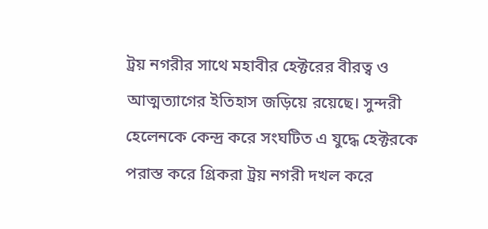ট্রয় নগরীর সাথে মহাবীর হেক্টরের বীরত্ব ও আত্মত্যাগের ইতিহাস জড়িয়ে রয়েছে। সুন্দরী হেলেনকে কেন্দ্র করে সংঘটিত এ যুদ্ধে হেক্টরকে পরাস্ত করে গ্রিকরা ট্রয় নগরী দখল করে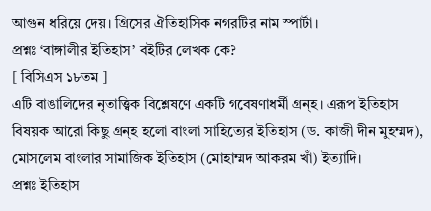আগুন ধরিয়ে দেয়। গ্রিসের ঐতিহাসিক নগরটির নাম স্পার্টা।
প্রশ্নঃ ‘বাঙ্গালীর ইতিহাস’ বইটির লেখক কে?
[ বিসিএস ১৮তম ]
এটি বাঙালিদের নৃতাত্ত্বিক বিশ্লেষণে একটি গবেষণাধর্মী গ্রন্হ। এরূপ ইতিহাস বিষয়ক আরো কিছু গ্রন্হ হলো বাংলা সাহিত্যের ইতিহাস (ড. কাজী দীন মুহম্মদ), মোসলেম বাংলার সামাজিক ইতিহাস (মোহাম্মদ আকরম খাঁ) ইত্যাদি।
প্রশ্নঃ ইতিহাস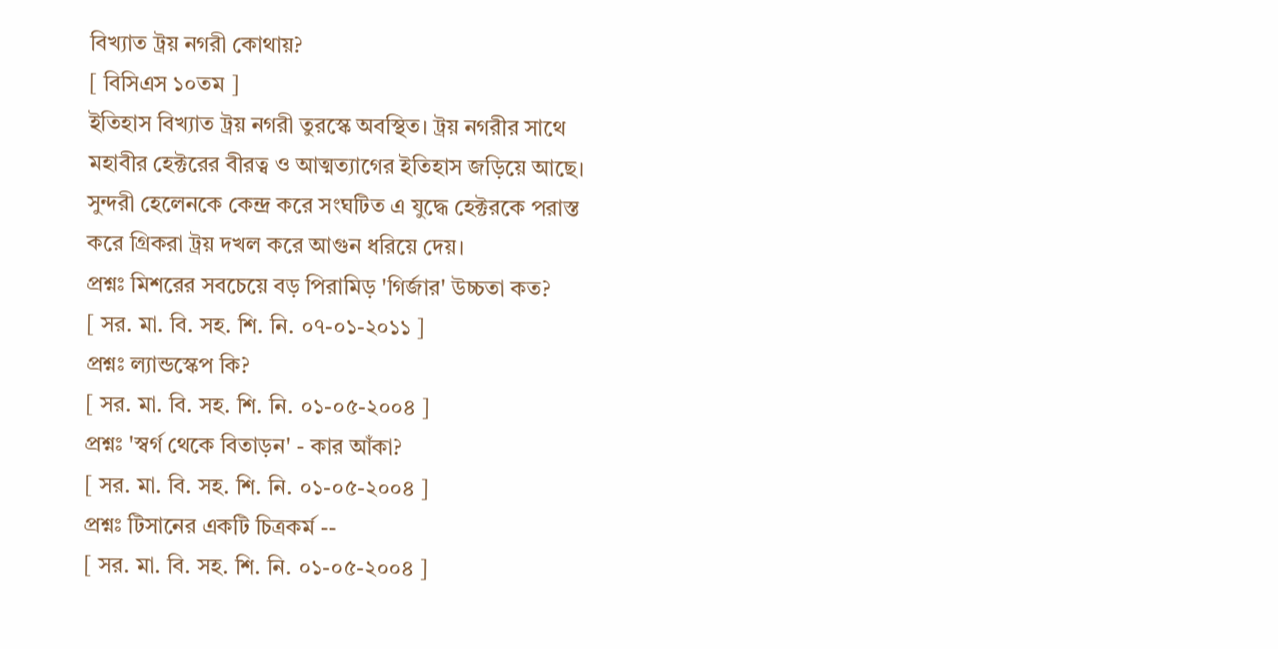বিখ্যাত ট্রয় নগরী কোথায়?
[ বিসিএস ১০তম ]
ইতিহাস বিখ্যাত ট্রয় নগরী তুরস্কে অবস্থিত। ট্রয় নগরীর সাথে মহাবীর হেক্টরের বীরত্ব ও আত্মত্যাগের ইতিহাস জড়িয়ে আছে। সুন্দরী হেলেনকে কেন্দ্র করে সংঘটিত এ যুদ্ধে হেক্টরকে পরাস্ত করে গ্রিকরা ট্রয় দখল করে আগুন ধরিয়ে দেয়।
প্রশ্নঃ মিশরের সবচেয়ে বড় পিরামিড় 'গির্জার' উচ্চতা কত?
[ সর. মা. বি. সহ. শি. নি. ০৭-০১-২০১১ ]
প্রশ্নঃ ল্যান্ডস্কেপ কি?
[ সর. মা. বি. সহ. শি. নি. ০১-০৫-২০০৪ ]
প্রশ্নঃ 'স্বর্গ থেকে বিতাড়ন' - কার আঁকা?
[ সর. মা. বি. সহ. শি. নি. ০১-০৫-২০০৪ ]
প্রশ্নঃ টিসানের একটি চিত্রকর্ম --
[ সর. মা. বি. সহ. শি. নি. ০১-০৫-২০০৪ ]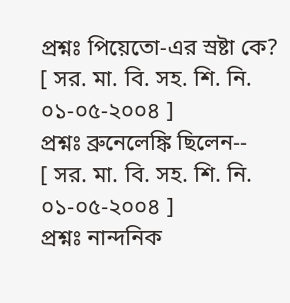প্রশ্নঃ পিয়েতো-এর স্রষ্টা কে?
[ সর. মা. বি. সহ. শি. নি. ০১-০৫-২০০৪ ]
প্রশ্নঃ ব্রুনেলেঙ্কি ছিলেন--
[ সর. মা. বি. সহ. শি. নি. ০১-০৫-২০০৪ ]
প্রশ্নঃ নান্দনিক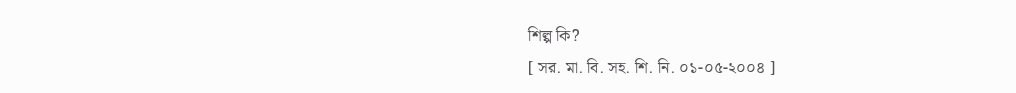শিল্প কি?
[ সর. মা. বি. সহ. শি. নি. ০১-০৫-২০০৪ ]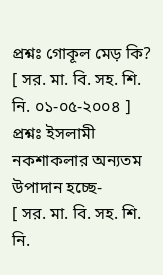প্রশ্নঃ গোকূল মেড় কি?
[ সর. মা. বি. সহ. শি. নি. ০১-০৫-২০০৪ ]
প্রশ্নঃ ইসলামী নকশাকলার অন্যতম উপাদান হচ্ছে-
[ সর. মা. বি. সহ. শি. নি.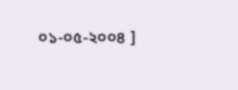০১-০৫-২০০৪ ]